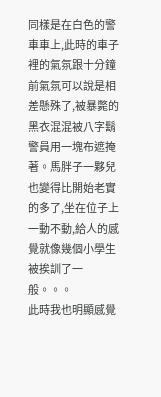同樣是在白色的警車車上,此時的車子裡的氣氛跟十分鐘前氣氛可以說是相差懸殊了,被暴斃的黑衣混混被八字鬍警員用一塊布遮掩著。馬胖子一夥兒也變得比開始老實的多了,坐在位子上一動不動,給人的感覺就像幾個小學生被挨訓了一般。。。
此時我也明顯感覺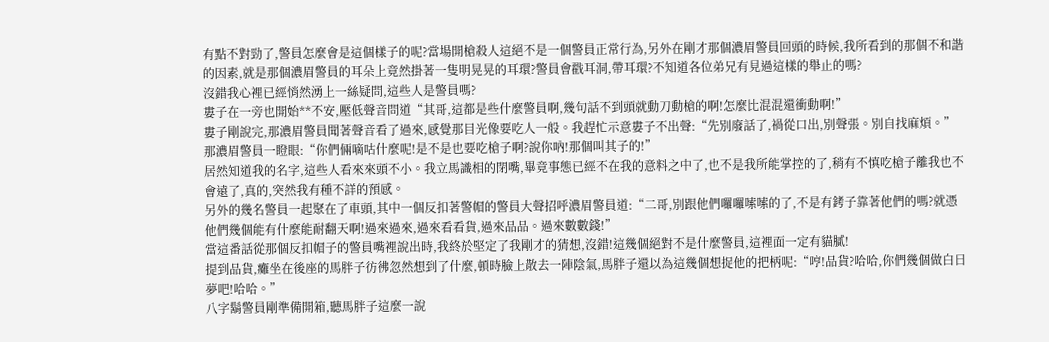有點不對勁了,警員怎麼會是這個樣子的呢?當場開槍殺人這絕不是一個警員正常行為,另外在剛才那個濃眉警員回頭的時候,我所看到的那個不和諧的因素,就是那個濃眉警員的耳朵上竟然掛著一隻明晃晃的耳環?警員會戳耳洞,帶耳環?不知道各位弟兄有見過這樣的舉止的嗎?
沒錯我心裡已經悄然湧上一絲疑問,這些人是警員嗎?
婁子在一旁也開始**不安,壓低聲音問道“其哥,這都是些什麼警員啊,幾句話不到頭就動刀動槍的啊!怎麼比混混還衝動啊!”
婁子剛說完,那濃眉警員聞著聲音看了過來,感覺那目光像要吃人一般。我趕忙示意婁子不出聲:“先別廢話了,禍從口出,別聲張。別自找麻煩。”
那濃眉警員一瞪眼:“你們倆嘀咕什麼呢!是不是也要吃槍子啊?說你吶!那個叫其子的!”
居然知道我的名字,這些人看來來頭不小。我立馬識相的閉嘴,畢竟事態已經不在我的意料之中了,也不是我所能掌控的了,稍有不慎吃槍子離我也不會遠了,真的,突然我有種不詳的預感。
另外的幾名警員一起聚在了車頭,其中一個反扣著警帽的警員大聲招呼濃眉警員道:“二哥,別跟他們囉囉嗦嗦的了,不是有銬子靠著他們的嗎?就憑他們幾個能有什麼能耐翻天啊!過來過來,過來看看貨,過來品品。過來數數錢!”
當這番話從那個反扣帽子的警員嘴裡說出時,我終於堅定了我剛才的猜想,沒錯!這幾個絕對不是什麼警員,這裡面一定有貓膩!
提到品貨,癱坐在後座的馬胖子彷彿忽然想到了什麼,頓時臉上散去一陣陰氣,馬胖子還以為這幾個想捉他的把柄呢:“哼!品貨?哈哈,你們幾個做白日夢吧!哈哈。”
八字鬍警員剛準備開箱,聽馬胖子這麼一說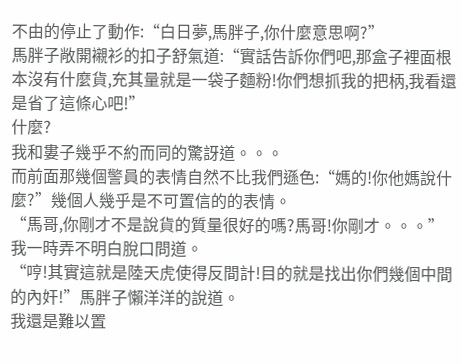不由的停止了動作:“白日夢,馬胖子,你什麼意思啊?”
馬胖子敞開襯衫的扣子舒氣道:“實話告訴你們吧,那盒子裡面根本沒有什麼貨,充其量就是一袋子麵粉!你們想抓我的把柄,我看還是省了這條心吧!”
什麼?
我和婁子幾乎不約而同的驚訝道。。。
而前面那幾個警員的表情自然不比我們遜色:“媽的!你他媽說什麼?”幾個人幾乎是不可置信的的表情。
“馬哥,你剛才不是說貨的質量很好的嗎?馬哥!你剛才。。。”我一時弄不明白脫口問道。
“哼!其實這就是陸天虎使得反間計!目的就是找出你們幾個中間的內奸!”馬胖子懶洋洋的說道。
我還是難以置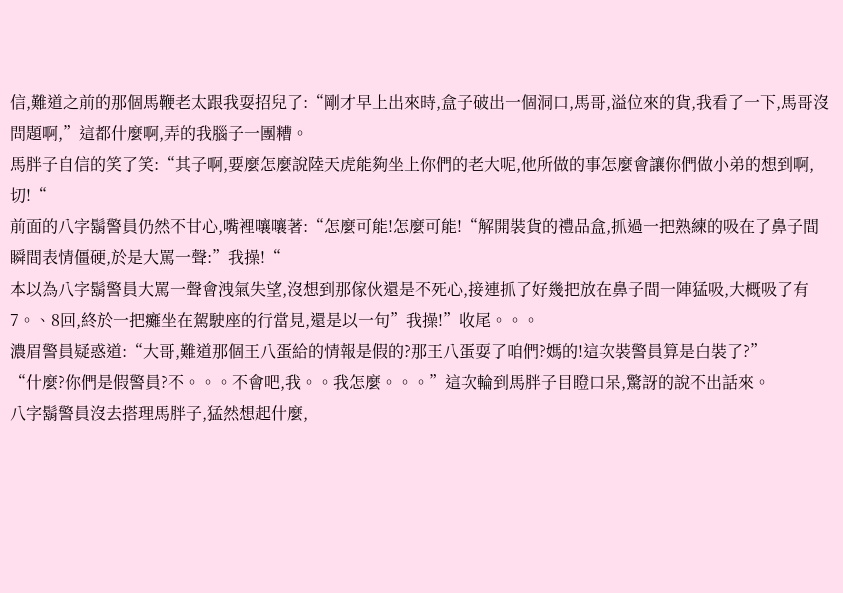信,難道之前的那個馬鞭老太跟我耍招兒了:“剛才早上出來時,盒子破出一個洞口,馬哥,溢位來的貨,我看了一下,馬哥沒問題啊,”這都什麼啊,弄的我腦子一團糟。
馬胖子自信的笑了笑:“其子啊,要麼怎麼說陸天虎能夠坐上你們的老大呢,他所做的事怎麼會讓你們做小弟的想到啊,切!“
前面的八字鬍警員仍然不甘心,嘴裡嚷嚷著:“怎麼可能!怎麼可能!“解開裝貨的禮品盒,抓過一把熟練的吸在了鼻子間瞬間表情僵硬,於是大罵一聲:”我操!“
本以為八字鬍警員大罵一聲會洩氣失望,沒想到那傢伙還是不死心,接連抓了好幾把放在鼻子間一陣猛吸,大概吸了有7。、8回,終於一把癱坐在駕駛座的行當見,還是以一句”我操!”收尾。。。
濃眉警員疑惑道:“大哥,難道那個王八蛋給的情報是假的?那王八蛋耍了咱們?媽的!這次裝警員算是白裝了?”
“什麼?你們是假警員?不。。。不會吧,我。。我怎麼。。。”這次輪到馬胖子目瞪口呆,驚訝的說不出話來。
八字鬍警員沒去搭理馬胖子,猛然想起什麼,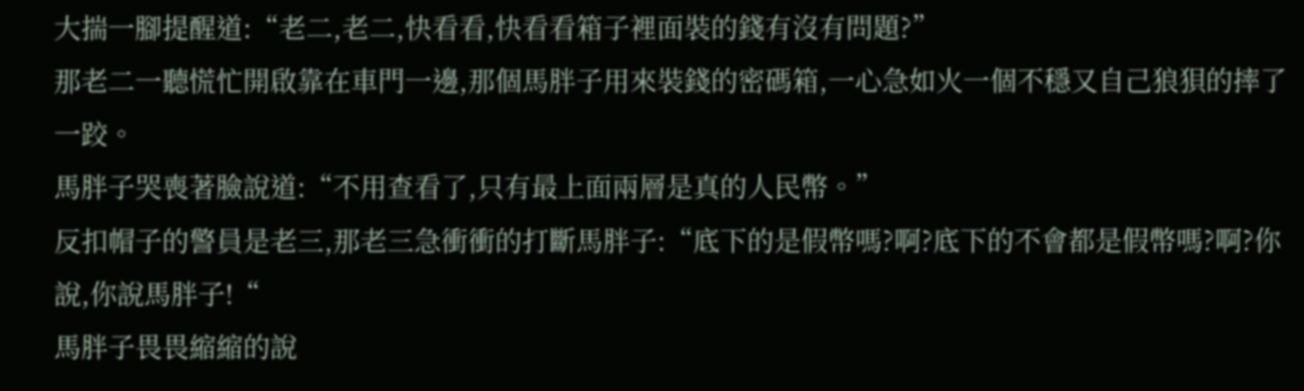大揣一腳提醒道:“老二,老二,快看看,快看看箱子裡面裝的錢有沒有問題?”
那老二一聽慌忙開啟靠在車門一邊,那個馬胖子用來裝錢的密碼箱,一心急如火一個不穩又自己狼狽的摔了一跤。
馬胖子哭喪著臉說道:“不用查看了,只有最上面兩層是真的人民幣。”
反扣帽子的警員是老三,那老三急衝衝的打斷馬胖子:“底下的是假幣嗎?啊?底下的不會都是假幣嗎?啊?你說,你說馬胖子!“
馬胖子畏畏縮縮的說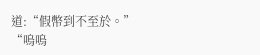道:“假幣到不至於。”
“嗚嗚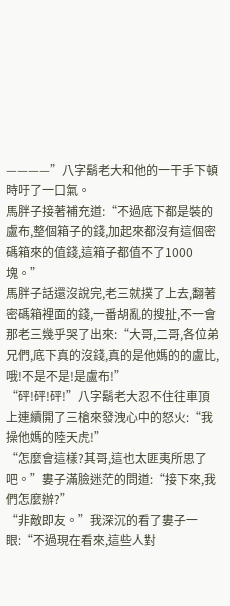————”八字鬍老大和他的一干手下頓時吁了一口氣。
馬胖子接著補充道:“不過底下都是裝的盧布,整個箱子的錢,加起來都沒有這個密碼箱來的值錢,這箱子都值不了1000塊。”
馬胖子話還沒說完,老三就撲了上去,翻著密碼箱裡面的錢,一番胡亂的搜扯,不一會那老三幾乎哭了出來:“大哥,二哥,各位弟兄們,底下真的沒錢,真的是他媽的的盧比,哦!不是不是!是盧布!”
“砰!砰!砰!”八字鬍老大忍不住往車頂上連續開了三槍來發洩心中的怒火:“我操他媽的陸天虎!”
“怎麼會這樣?其哥,這也太匪夷所思了吧。”婁子滿臉迷茫的問道:“接下來,我們怎麼辦?”
“非敵即友。”我深沉的看了婁子一眼:“不過現在看來,這些人對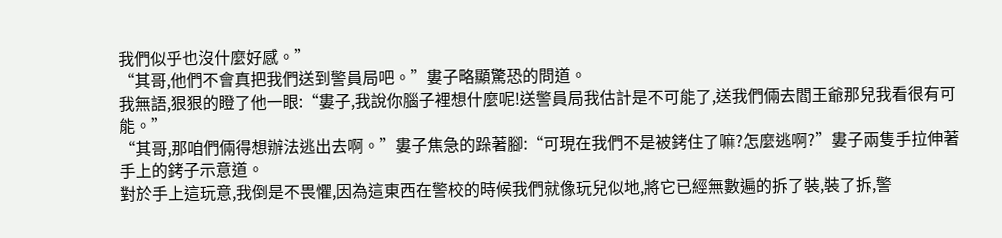我們似乎也沒什麼好感。”
“其哥,他們不會真把我們送到警員局吧。”婁子略顯驚恐的問道。
我無語,狠狠的瞪了他一眼:“婁子,我說你腦子裡想什麼呢!送警員局我估計是不可能了,送我們倆去閻王爺那兒我看很有可能。”
“其哥,那咱們倆得想辦法逃出去啊。”婁子焦急的跺著腳:“可現在我們不是被銬住了嘛?怎麼逃啊?”婁子兩隻手拉伸著手上的銬子示意道。
對於手上這玩意,我倒是不畏懼,因為這東西在警校的時候我們就像玩兒似地,將它已經無數遍的拆了裝,裝了拆,警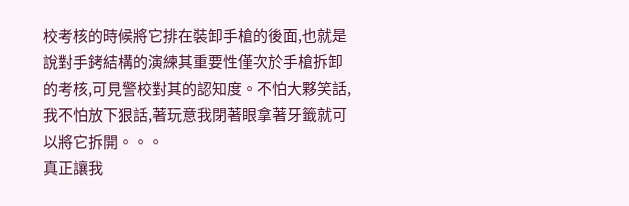校考核的時候將它排在裝卸手槍的後面,也就是說對手銬結構的演練其重要性僅次於手槍拆卸的考核,可見警校對其的認知度。不怕大夥笑話,我不怕放下狠話,著玩意我閉著眼拿著牙籤就可以將它拆開。。。
真正讓我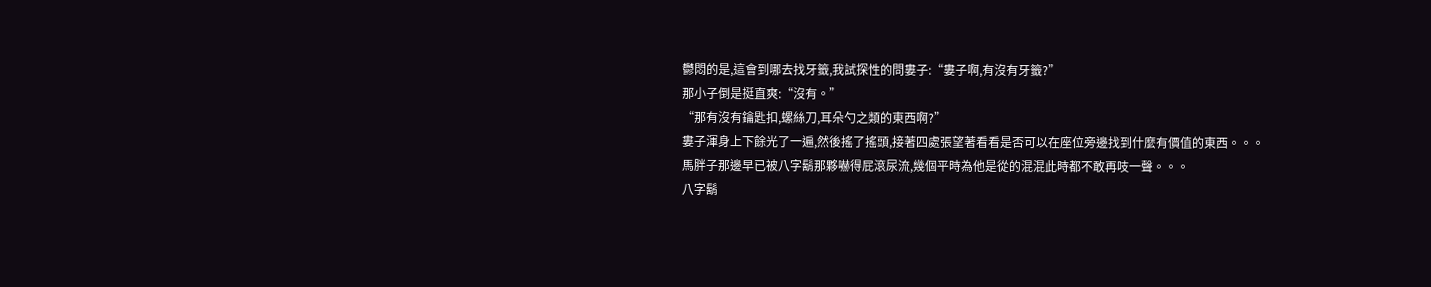鬱悶的是,這會到哪去找牙籤,我試探性的問婁子:“婁子啊,有沒有牙籤?”
那小子倒是挺直爽:“沒有。”
“那有沒有鑰匙扣,螺絲刀,耳朵勺之類的東西啊?”
婁子渾身上下餘光了一遍,然後搖了搖頭,接著四處張望著看看是否可以在座位旁邊找到什麼有價值的東西。。。
馬胖子那邊早已被八字鬍那夥嚇得屁滾尿流,幾個平時為他是從的混混此時都不敢再吱一聲。。。
八字鬍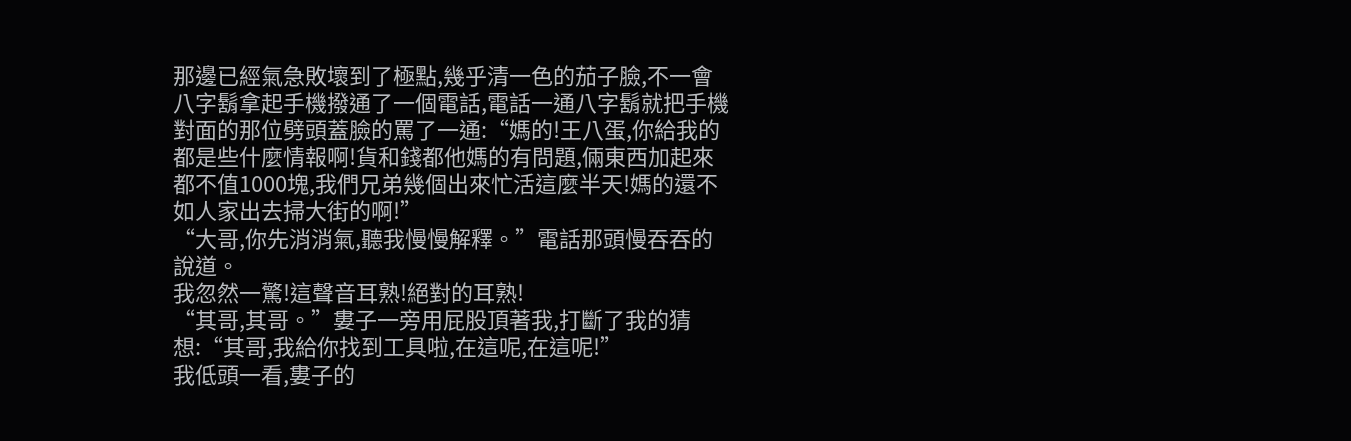那邊已經氣急敗壞到了極點,幾乎清一色的茄子臉,不一會八字鬍拿起手機撥通了一個電話,電話一通八字鬍就把手機對面的那位劈頭蓋臉的罵了一通:“媽的!王八蛋,你給我的都是些什麼情報啊!貨和錢都他媽的有問題,倆東西加起來都不值1000塊,我們兄弟幾個出來忙活這麼半天!媽的還不如人家出去掃大街的啊!”
“大哥,你先消消氣,聽我慢慢解釋。”電話那頭慢吞吞的說道。
我忽然一驚!這聲音耳熟!絕對的耳熟!
“其哥,其哥。”婁子一旁用屁股頂著我,打斷了我的猜想:“其哥,我給你找到工具啦,在這呢,在這呢!”
我低頭一看,婁子的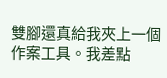雙腳還真給我夾上一個作案工具。我差點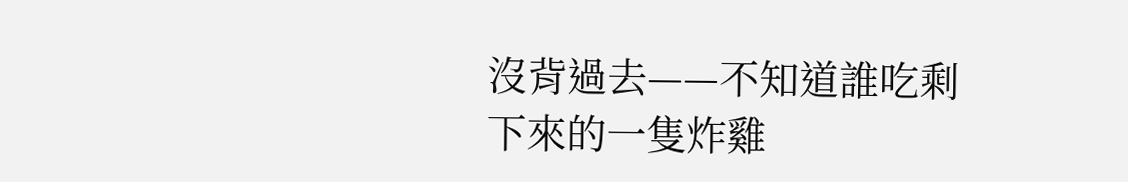沒背過去——不知道誰吃剩下來的一隻炸雞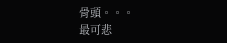骨頭。。。
最可悲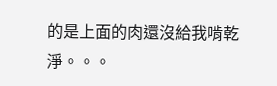的是上面的肉還沒給我啃乾淨。。。